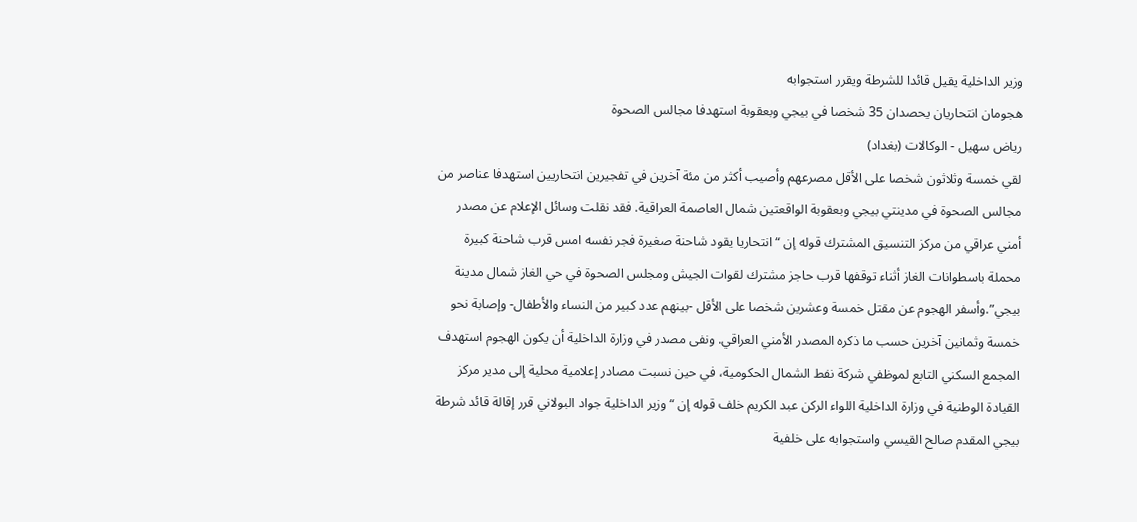وزير الداخلية يقيل قائدا للشرطة ويقرر استجوابه
هجومان انتحاريان يحصدان 35 شخصا في بيجي وبعقوبة استهدفا مجالس الصحوة
رياض سهيل - الوكالات (بغداد)
لقي خمسة وثلاثون شخصا على الأقل مصرعهم وأصيب أكثر من مئة آخرين في تفجيرين انتحاريين استهدفا عناصر من مجالس الصحوة في مدينتي بيجي وبعقوبة الواقعتين شمال العاصمة العراقية. فقد نقلت وسائل الإعلام عن مصدر أمني عراقي من مركز التنسيق المشترك قوله إن “انتحاريا يقود شاحنة صغيرة فجر نفسه امس قرب شاحنة كبيرة محملة باسطوانات الغاز أثناء توقفها قرب حاجز مشترك لقوات الجيش ومجلس الصحوة في حي الغاز شمال مدينة بيجي”.وأسفر الهجوم عن مقتل خمسة وعشرين شخصا على الأقل -بينهم عدد كبير من النساء والأطفال- وإصابة نحو خمسة وثمانين آخرين حسب ما ذكره المصدر الأمني العراقي. ونفى مصدر في وزارة الداخلية أن يكون الهجوم استهدف المجمع السكني التابع لموظفي شركة نفط الشمال الحكومية، في حين نسبت مصادر إعلامية محلية إلى مدير مركز القيادة الوطنية في وزارة الداخلية اللواء الركن عبد الكريم خلف قوله إن “وزير الداخلية جواد البولاني قرر إقالة قائد شرطة بيجي المقدم صالح القيسي واستجوابه على خلفية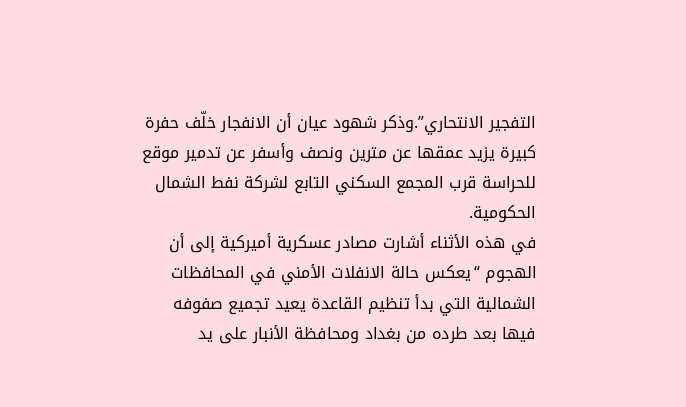التفجير الانتحاري”.وذكر شهود عيان أن الانفجار خلّف حفرة كبيرة يزيد عمقها عن مترين ونصف وأسفر عن تدمير موقع للحراسة قرب المجمع السكني التابع لشركة نفط الشمال الحكومية.
في هذه الأثناء أشارت مصادر عسكرية أميركية إلى أن الهجوم “يعكس حالة الانفلات الأمني في المحافظات الشمالية التي بدأ تنظيم القاعدة يعيد تجميع صفوفه فيها بعد طرده من بغداد ومحافظة الأنبار على يد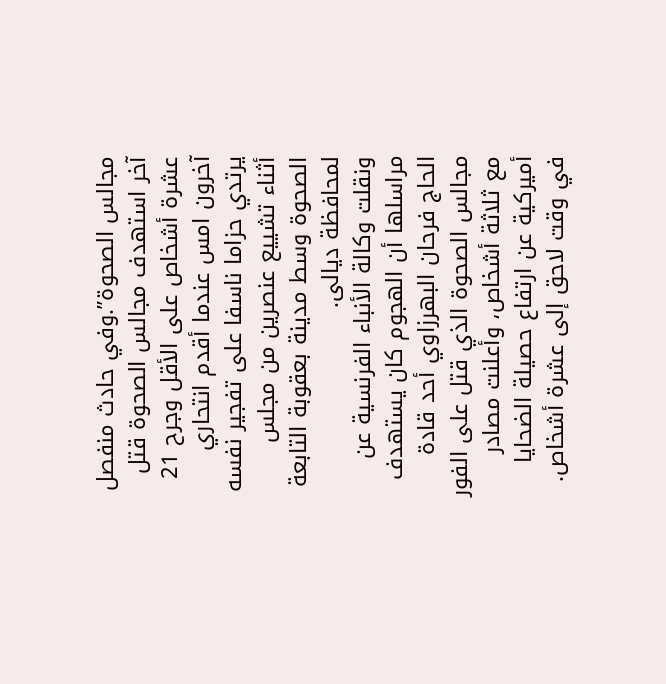مجالس الصحوة”.وفي حادث منفصل آخر استهدف مجالس الصحوة قتل عشرة أشخاص على الأقل وجرح 21 آخرون امس عندما أقدم انتحاري يرتدي حزاما ناسفا على تفجير نفسه أثناء تشييع عنصرين من مجلس الصحوة وسط مدينة بعقوبة التابعة لمحافظة ديالى.
ونقلت وكالة الأنباء الفرنسية عن مراسلها أن الهجوم كان يستهدف الحاج فرحان البهرزاوي أحد قادة مجالس الصحوة الذي قتل على الفور مع ثلاثة أشخاص، وأعلنت مصادر أميركية عن ارتفاع حصيلة الضحايا في وقت لاحق إلى عشرة أشخاص.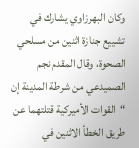وكان البهرزاوي يشارك في تشييع جنازة اثنين من مسلحي الصحوة، وقال المقدم نجم الصميدعي من شرطة المدينة إن “القوات الأميركية قتلتهما عن طريق الخطأ الاثنين في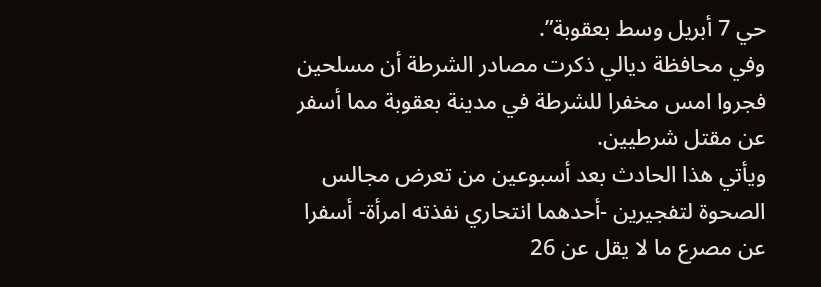حي 7 أبريل وسط بعقوبة”.
وفي محافظة ديالي ذكرت مصادر الشرطة أن مسلحين فجروا امس مخفرا للشرطة في مدينة بعقوبة مما أسفر عن مقتل شرطيين.
ويأتي هذا الحادث بعد أسبوعين من تعرض مجالس الصحوة لتفجيرين -أحدهما انتحاري نفذته امرأة- أسفرا عن مصرع ما لا يقل عن 26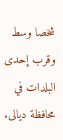شخصا وسط وقرب إحدى البلدات في محافظة ديالى.